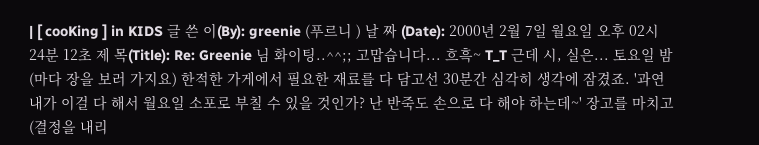| [ cooKing ] in KIDS 글 쓴 이(By): greenie (푸르니 ) 날 짜 (Date): 2000년 2월 7일 월요일 오후 02시 24분 12초 제 목(Title): Re: Greenie 님 화이팅..^^;; 고맙습니다... 흐흑~ T_T 근데 시, 실은... 토요일 밤 (마다 장을 보러 가지요) 한적한 가게에서 필요한 재료를 다 담고선 30분간 심각히 생각에 잠겼죠. '과연 내가 이걸 다 해서 월요일 소포로 부칠 수 있을 것인가? 난 반죽도 손으로 다 해야 하는데~' 장고를 마치고 (결정을 내리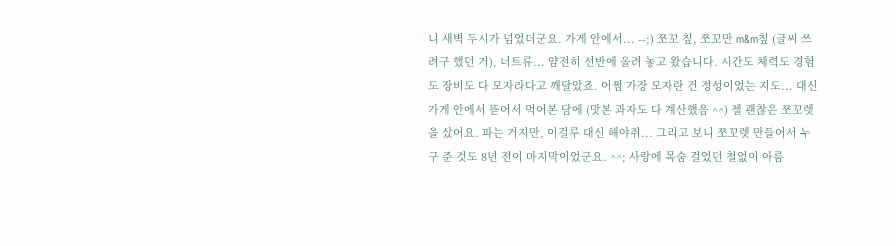니 새벽 두시가 넘었더군요. 가게 안에서... --;) 쪼꼬 칲, 쪼꼬만 m&m칲 (글씨 쓰려구 했던 거), 너트류... 얌전히 선반에 올려 놓고 왔습니다. 시간도 체력도 경험도 장비도 다 모자라다고 깨달았죠. 어쩜 가장 모자란 건 정성이었는 지도... 대신 가게 안에서 뜯어서 먹어본 담에 (맛본 과자도 다 계산했음 ^^) 젤 괜찮은 쪼꼬렛을 샀어요. 파는 거지만, 이걸루 대신 해야쥐... 그리고 보니 쪼꼬렛 만들어서 누구 준 것도 8년 전이 마지막이었군요. ^^; 사랑에 목숨 걸었던 철없이 아름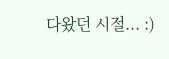다왔던 시절... :)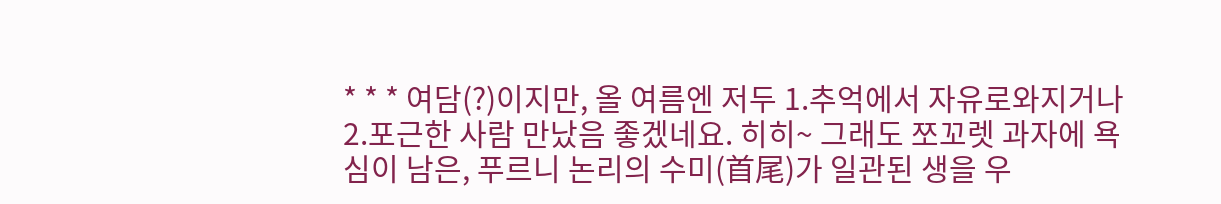* * * 여담(?)이지만, 올 여름엔 저두 1.추억에서 자유로와지거나 2.포근한 사람 만났음 좋겠네요. 히히~ 그래도 쪼꼬렛 과자에 욕심이 남은, 푸르니 논리의 수미(首尾)가 일관된 생을 우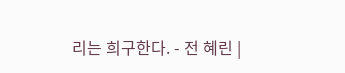리는 희구한다. - 전 혜린 |